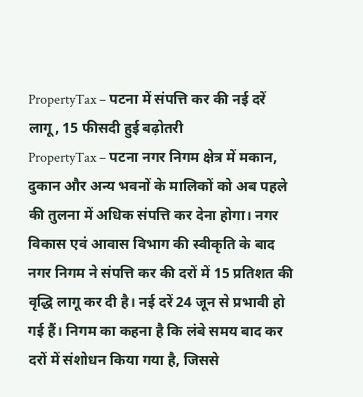PropertyTax – पटना में संपत्ति कर की नई दरें लागू, 15 फीसदी हुई बढ़ोतरी
PropertyTax – पटना नगर निगम क्षेत्र में मकान, दुकान और अन्य भवनों के मालिकों को अब पहले की तुलना में अधिक संपत्ति कर देना होगा। नगर विकास एवं आवास विभाग की स्वीकृति के बाद नगर निगम ने संपत्ति कर की दरों में 15 प्रतिशत की वृद्धि लागू कर दी है। नई दरें 24 जून से प्रभावी हो गई हैं। निगम का कहना है कि लंबे समय बाद कर दरों में संशोधन किया गया है, जिससे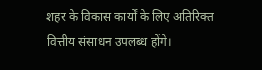शहर के विकास कार्यों के लिए अतिरिक्त वित्तीय संसाधन उपलब्ध होंगे।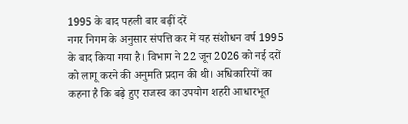1995 के बाद पहली बार बढ़ीं दरें
नगर निगम के अनुसार संपत्ति कर में यह संशोधन वर्ष 1995 के बाद किया गया है। विभाग ने 22 जून 2026 को नई दरों को लागू करने की अनुमति प्रदान की थी। अधिकारियों का कहना है कि बढ़े हुए राजस्व का उपयोग शहरी आधारभूत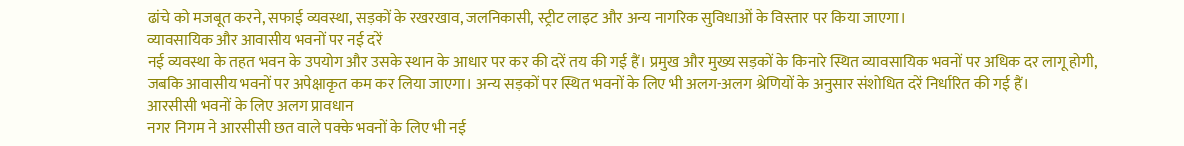ढांचे को मजबूत करने, सफाई व्यवस्था, सड़कों के रखरखाव, जलनिकासी, स्ट्रीट लाइट और अन्य नागरिक सुविधाओं के विस्तार पर किया जाएगा।
व्यावसायिक और आवासीय भवनों पर नई दरें
नई व्यवस्था के तहत भवन के उपयोग और उसके स्थान के आधार पर कर की दरें तय की गई हैं। प्रमुख और मुख्य सड़कों के किनारे स्थित व्यावसायिक भवनों पर अधिक दर लागू होगी, जबकि आवासीय भवनों पर अपेक्षाकृत कम कर लिया जाएगा। अन्य सड़कों पर स्थित भवनों के लिए भी अलग-अलग श्रेणियों के अनुसार संशोधित दरें निर्धारित की गई हैं।
आरसीसी भवनों के लिए अलग प्रावधान
नगर निगम ने आरसीसी छत वाले पक्के भवनों के लिए भी नई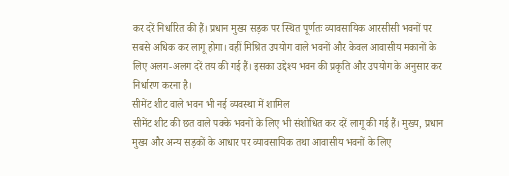कर दरें निर्धारित की हैं। प्रधान मुख्य सड़क पर स्थित पूर्णतः व्यावसायिक आरसीसी भवनों पर सबसे अधिक कर लागू होगा। वहीं मिश्रित उपयोग वाले भवनों और केवल आवासीय मकानों के लिए अलग-अलग दरें तय की गई हैं। इसका उद्देश्य भवन की प्रकृति और उपयोग के अनुसार कर निर्धारण करना है।
सीमेंट शीट वाले भवन भी नई व्यवस्था में शामिल
सीमेंट शीट की छत वाले पक्के भवनों के लिए भी संशोधित कर दरें लागू की गई हैं। मुख्य, प्रधान मुख्य और अन्य सड़कों के आधार पर व्यावसायिक तथा आवासीय भवनों के लिए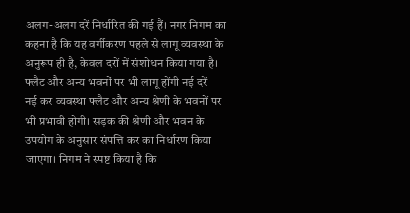अलग-अलग दरें निर्धारित की गई हैं। नगर निगम का कहना है कि यह वर्गीकरण पहले से लागू व्यवस्था के अनुरूप ही है, केवल दरों में संशोधन किया गया है।
फ्लैट और अन्य भवनों पर भी लागू होंगी नई दरें
नई कर व्यवस्था फ्लैट और अन्य श्रेणी के भवनों पर भी प्रभावी होगी। सड़क की श्रेणी और भवन के उपयोग के अनुसार संपत्ति कर का निर्धारण किया जाएगा। निगम ने स्पष्ट किया है कि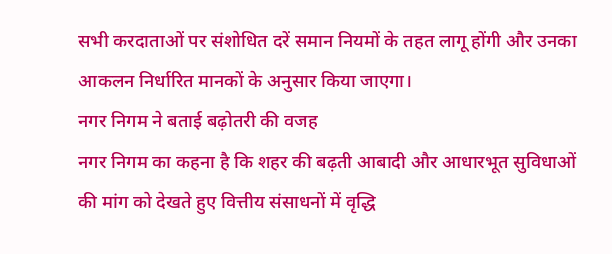सभी करदाताओं पर संशोधित दरें समान नियमों के तहत लागू होंगी और उनका आकलन निर्धारित मानकों के अनुसार किया जाएगा।
नगर निगम ने बताई बढ़ोतरी की वजह
नगर निगम का कहना है कि शहर की बढ़ती आबादी और आधारभूत सुविधाओं की मांग को देखते हुए वित्तीय संसाधनों में वृद्धि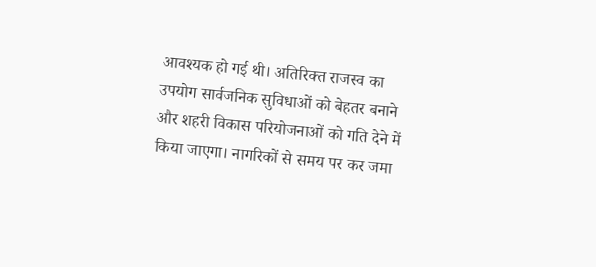आवश्यक हो गई थी। अतिरिक्त राजस्व का उपयोग सार्वजनिक सुविधाओं को बेहतर बनाने और शहरी विकास परियोजनाओं को गति देने में किया जाएगा। नागरिकों से समय पर कर जमा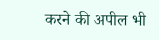करने की अपील भी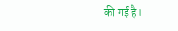की गई है।